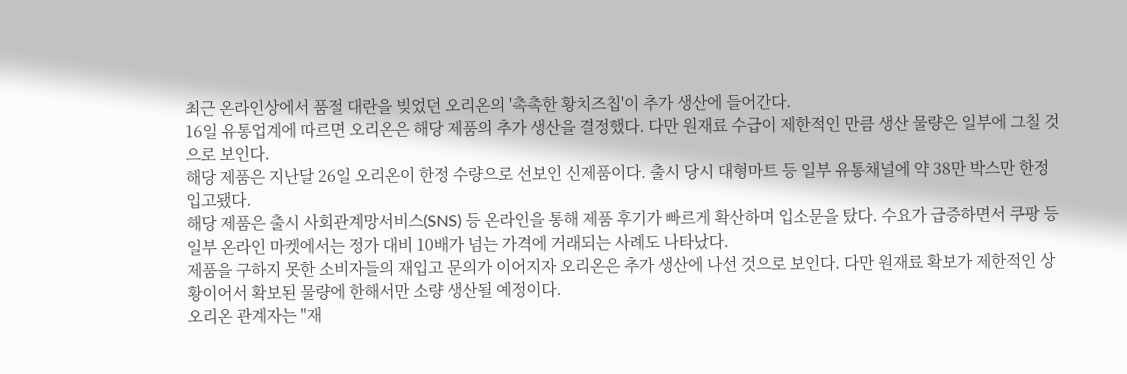최근 온라인상에서 품절 대란을 빚었던 오리온의 '촉촉한 황치즈칩'이 추가 생산에 들어간다.
16일 유통업계에 따르면 오리온은 해당 제품의 추가 생산을 결정했다. 다만 원재료 수급이 제한적인 만큼 생산 물량은 일부에 그칠 것으로 보인다.
해당 제품은 지난달 26일 오리온이 한정 수량으로 선보인 신제품이다. 출시 당시 대형마트 등 일부 유통채널에 약 38만 박스만 한정 입고됐다.
해당 제품은 출시 사회관계망서비스(SNS) 등 온라인을 통해 제품 후기가 빠르게 확산하며 입소문을 탔다. 수요가 급증하면서 쿠팡 등 일부 온라인 마켓에서는 정가 대비 10배가 넘는 가격에 거래되는 사례도 나타났다.
제품을 구하지 못한 소비자들의 재입고 문의가 이어지자 오리온은 추가 생산에 나선 것으로 보인다. 다만 원재료 확보가 제한적인 상황이어서 확보된 물량에 한해서만 소량 생산될 예정이다.
오리온 관계자는 "재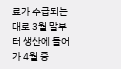료가 수급되는 대로 3월 말부터 생산에 들어가 4월 중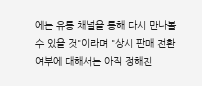에는 유통 채널을 통해 다시 만나볼 수 있을 것"이라며 "상시 판매 전환 여부에 대해서는 아직 정해진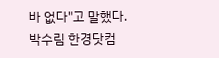바 없다"고 말했다.
박수림 한경닷컴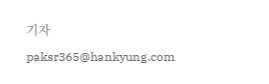기자 paksr365@hankyung.com